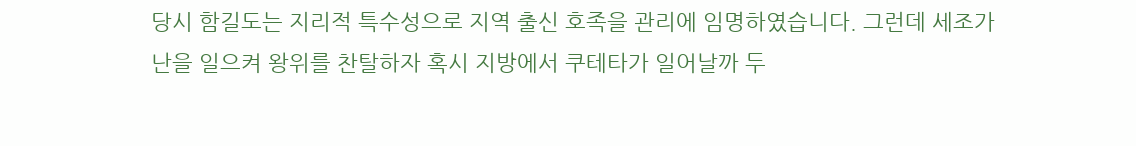당시 함길도는 지리적 특수성으로 지역 출신 호족을 관리에 임명하였습니다. 그런데 세조가 난을 일으켜 왕위를 찬탈하자 혹시 지방에서 쿠테타가 일어날까 두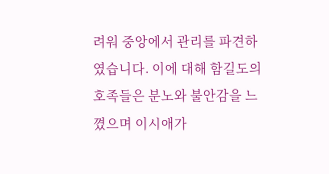려워 중앙에서 관리를 파견하였습니다. 이에 대해 함길도의 호족들은 분노와 불안감을 느꼈으며 이시애가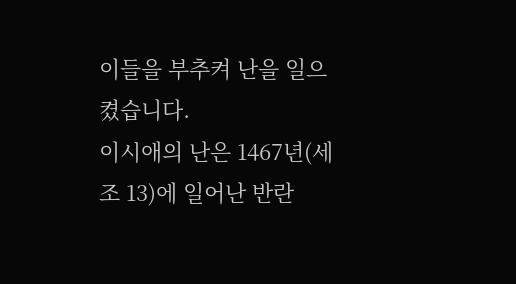이들을 부추켜 난을 일으켰습니다.
이시애의 난은 1467년(세조 13)에 일어난 반란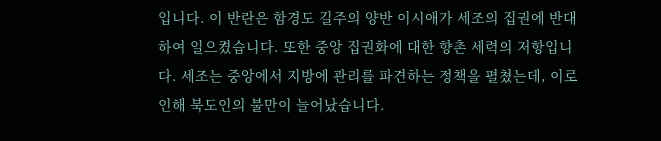입니다. 이 반란은 함경도 길주의 양반 이시애가 세조의 집권에 반대하여 일으켰습니다. 또한 중앙 집권화에 대한 향촌 세력의 저항입니다. 세조는 중앙에서 지방에 관리를 파견하는 정책을 펼쳤는데, 이로 인해 북도인의 불만이 늘어났습니다.